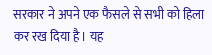सरकार ने अपने एक फैसले से सभी को हिला कर रख दिया है। यह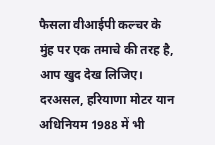फैसला वीआईपी कल्चर के मुंह पर एक तमाचे की तरह है, आप खुद देख लिजिए।
दरअसल, हरियाणा मोटर यान अधिनियम 1988 में भी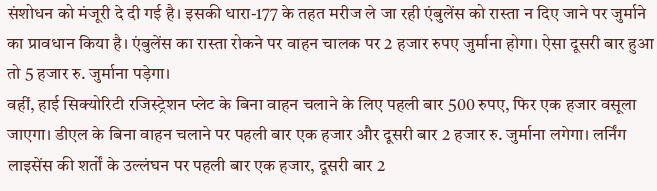संशोधन को मंजूरी दे दी गई है। इसकी धारा-177 के तहत मरीज ले जा रही एंबुलेंस को रास्ता न दिए जाने पर जुर्माने का प्रावधान किया है। एंबुलेंस का रास्ता रोकने पर वाहन चालक पर 2 हजार रुपए जुर्माना होगा। ऐसा दूसरी बार हुआ तो 5 हजार रु. जुर्माना पड़ेगा।
वहीं, हाई सिक्योरिटी रजिस्ट्रेशन प्लेट के बिना वाहन चलाने के लिए पहली बार 500 रुपए, फिर एक हजार वसूला जाएगा। डीएल के बिना वाहन चलाने पर पहली बार एक हजार और दूसरी बार 2 हजार रु. जुर्माना लगेगा। लर्निंग लाइसेंस की शर्तों के उल्लंघन पर पहली बार एक हजार, दूसरी बार 2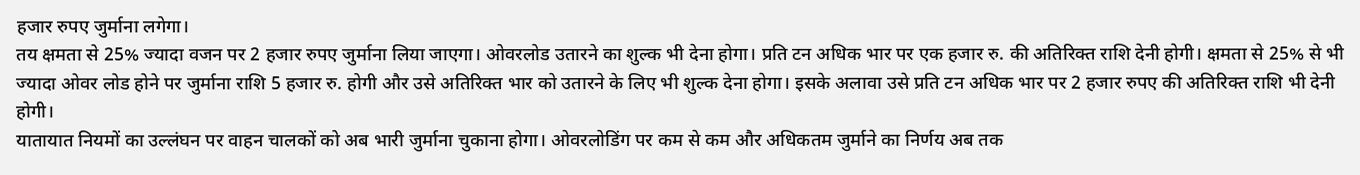हजार रुपए जुर्माना लगेगा।
तय क्षमता से 25% ज्यादा वजन पर 2 हजार रुपए जुर्माना लिया जाएगा। ओवरलोड उतारने का शुल्क भी देना होगा। प्रति टन अधिक भार पर एक हजार रु. की अतिरिक्त राशि देनी होगी। क्षमता से 25% से भी ज्यादा ओवर लोड होने पर जुर्माना राशि 5 हजार रु. होगी और उसे अतिरिक्त भार को उतारने के लिए भी शुल्क देना होगा। इसके अलावा उसे प्रति टन अधिक भार पर 2 हजार रुपए की अतिरिक्त राशि भी देनी होगी।
यातायात नियमों का उल्लंघन पर वाहन चालकों को अब भारी जुर्माना चुकाना होगा। ओवरलोडिंग पर कम से कम और अधिकतम जुर्माने का निर्णय अब तक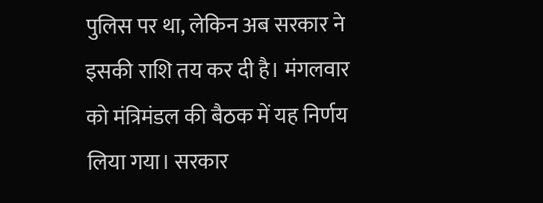पुलिस पर था, लेकिन अब सरकार ने इसकी राशि तय कर दी है। मंगलवार को मंत्रिमंडल की बैठक में यह निर्णय लिया गया। सरकार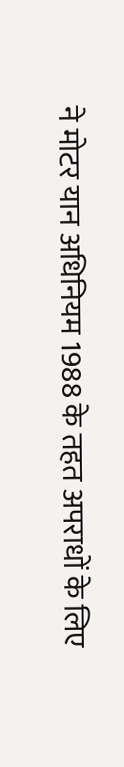ने मोटर यान अधिनियम 1988 के तहत अपराधों के लिए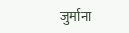जुर्माना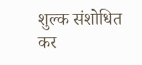शुल्क संशोधित कर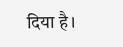दिया है।